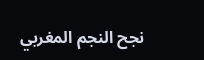نجح النجم المغربي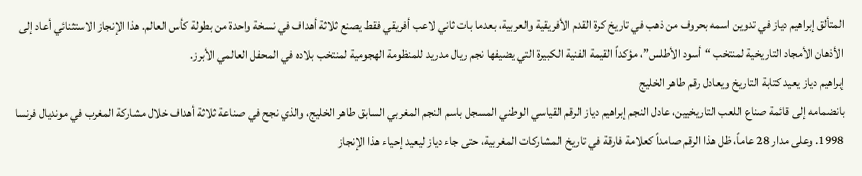المتألق إبراهيم دياز في تدوين اسمه بحروف من ذهب في تاريخ كرة القدم الأفريقية والعربية، بعدما بات ثاني لاعب أفريقي فقط يصنع ثلاثة أهداف في نسخة واحدة من بطولة كأس العالم. هذا الإنجاز الاستثنائي أعاد إلى الأذهان الأمجاد التاريخية لمنتخب “أسود الأطلس”، مؤكداً القيمة الفنية الكبيرة التي يضيفها نجم ريال مدريد للمنظومة الهجومية لمنتخب بلاده في المحفل العالمي الأبرز.
إبراهيم دياز يعيد كتابة التاريخ ويعادل رقم طاهر الخليج
بانضمامه إلى قائمة صناع اللعب التاريخيين، عادل النجم إبراهيم دياز الرقم القياسي الوطني المسجل باسم النجم المغربي السابق طاهر الخليج، والذي نجح في صناعة ثلاثة أهداف خلال مشاركة المغرب في مونديال فرنسا 1998. وعلى مدار 28 عاماً، ظل هذا الرقم صامداً كعلامة فارقة في تاريخ المشاركات المغربية، حتى جاء دياز ليعيد إحياء هذا الإنجاز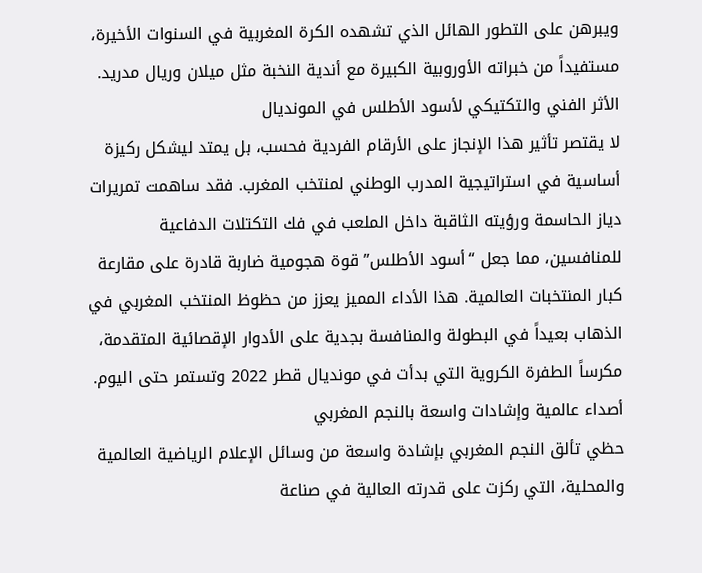ويبرهن على التطور الهائل الذي تشهده الكرة المغربية في السنوات الأخيرة، مستفيداً من خبراته الأوروبية الكبيرة مع أندية النخبة مثل ميلان وريال مدريد.
الأثر الفني والتكتيكي لأسود الأطلس في المونديال
لا يقتصر تأثير هذا الإنجاز على الأرقام الفردية فحسب، بل يمتد ليشكل ركيزة أساسية في استراتيجية المدرب الوطني لمنتخب المغرب. فقد ساهمت تمريرات دياز الحاسمة ورؤيته الثاقبة داخل الملعب في فك التكتلات الدفاعية للمنافسين، مما جعل “أسود الأطلس” قوة هجومية ضاربة قادرة على مقارعة كبار المنتخبات العالمية. هذا الأداء المميز يعزز من حظوظ المنتخب المغربي في الذهاب بعيداً في البطولة والمنافسة بجدية على الأدوار الإقصائية المتقدمة، مكرساً الطفرة الكروية التي بدأت في مونديال قطر 2022 وتستمر حتى اليوم.
أصداء عالمية وإشادات واسعة بالنجم المغربي
حظي تألق النجم المغربي بإشادة واسعة من وسائل الإعلام الرياضية العالمية والمحلية، التي ركزت على قدرته العالية في صناعة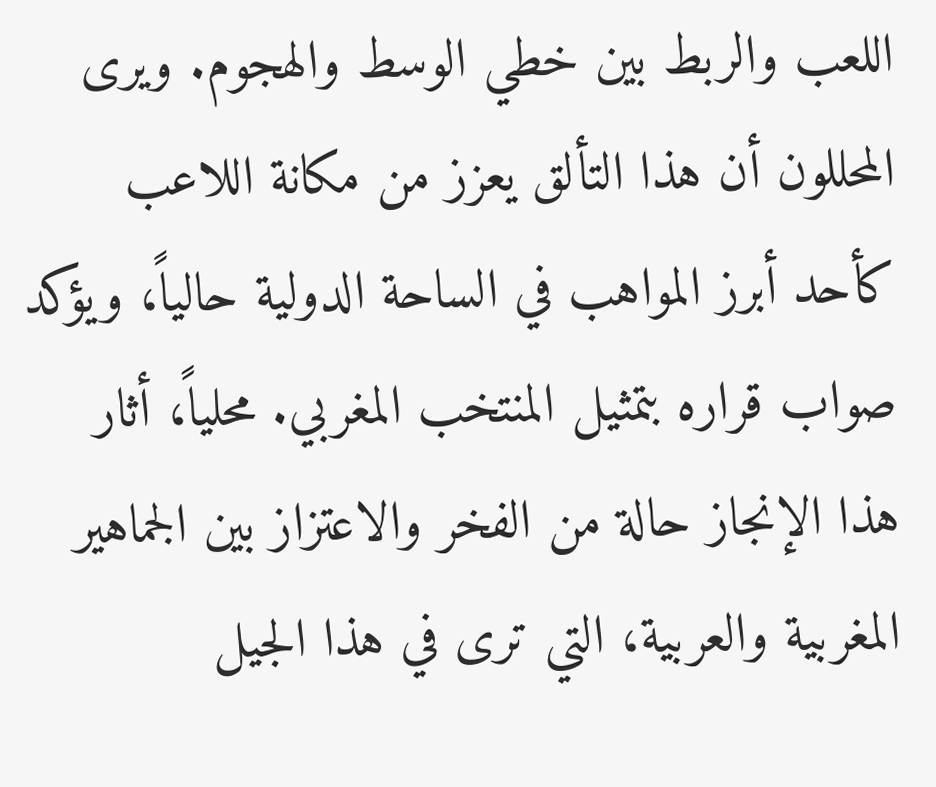اللعب والربط بين خطي الوسط والهجوم. ويرى المحللون أن هذا التألق يعزز من مكانة اللاعب كأحد أبرز المواهب في الساحة الدولية حالياً، ويؤكد صواب قراره بتمثيل المنتخب المغربي. محلياً، أثار هذا الإنجاز حالة من الفخر والاعتزاز بين الجماهير المغربية والعربية، التي ترى في هذا الجيل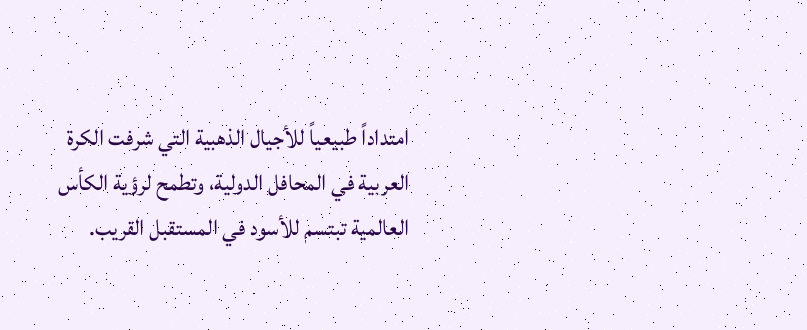امتداداً طبيعياً للأجيال الذهبية التي شرفت الكرة العربية في المحافل الدولية، وتطمح لرؤية الكأس العالمية تبتسم للأسود في المستقبل القريب.